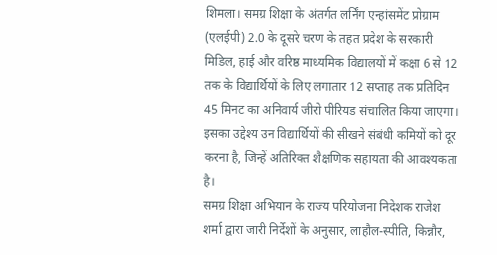शिमला। समग्र शिक्षा के अंतर्गत लर्निंग एन्हांसमेंट प्रोग्राम (एलईपी) 2.0 के दूसरे चरण के तहत प्रदेश के सरकारी मिडिल, हाई और वरिष्ठ माध्यमिक विद्यालयों में कक्षा 6 से 12 तक के विद्यार्थियों के लिए लगातार 12 सप्ताह तक प्रतिदिन 45 मिनट का अनिवार्य जीरो पीरियड संचालित किया जाएगा। इसका उद्देश्य उन विद्यार्थियों की सीखने संबंधी कमियों को दूर करना है, जिन्हें अतिरिक्त शैक्षणिक सहायता की आवश्यकता है।
समग्र शिक्षा अभियान के राज्य परियोजना निदेशक राजेश शर्मा द्वारा जारी निर्देशों के अनुसार, लाहौल-स्पीति, किन्नौर,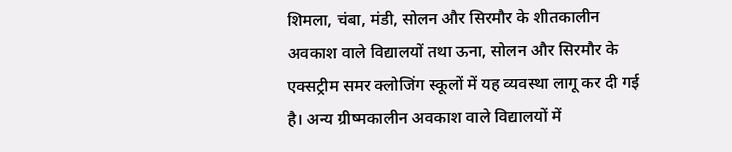शिमला, चंबा, मंडी, सोलन और सिरमौर के शीतकालीन अवकाश वाले विद्यालयों तथा ऊना, सोलन और सिरमौर के एक्सट्रीम समर क्लोजिंग स्कूलों में यह व्यवस्था लागू कर दी गई है। अन्य ग्रीष्मकालीन अवकाश वाले विद्यालयों में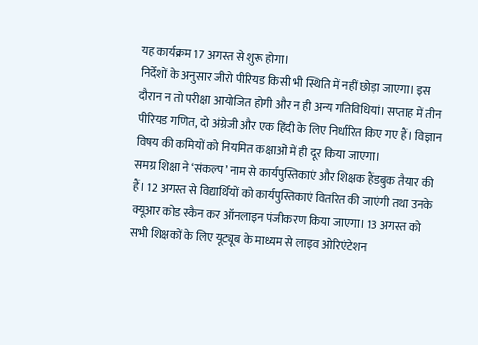यह कार्यक्रम 17 अगस्त से शुरू होगा।
निर्देशों के अनुसार जीरो पीरियड किसी भी स्थिति में नहीं छोड़ा जाएगा। इस दौरान न तो परीक्षा आयोजित होगी और न ही अन्य गतिविधियां। सप्ताह में तीन पीरियड गणित, दो अंग्रेजी और एक हिंदी के लिए निर्धारित किए गए हैं। विज्ञान विषय की कमियों को नियमित कक्षाओं में ही दूर किया जाएगा।
समग्र शिक्षा ने ‘संकल्प’ नाम से कार्यपुस्तिकाएं और शिक्षक हैंडबुक तैयार की हैं। 12 अगस्त से विद्यार्थियों को कार्यपुस्तिकाएं वितरित की जाएंगी तथा उनके क्यूआर कोड स्कैन कर ऑनलाइन पंजीकरण किया जाएगा। 13 अगस्त को सभी शिक्षकों के लिए यूट्यूब के माध्यम से लाइव ओरिएंटेशन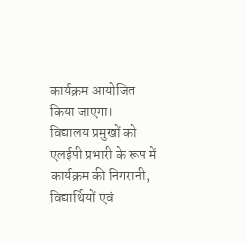कार्यक्रम आयोजित किया जाएगा।
विद्यालय प्रमुखों को एलईपी प्रभारी के रूप में कार्यक्रम की निगरानी, विद्यार्थियों एवं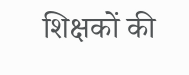शिक्षकों की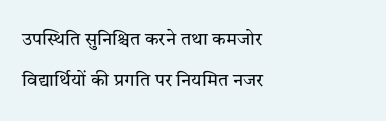उपस्थिति सुनिश्चित करने तथा कमजोर विद्यार्थियों की प्रगति पर नियमित नजर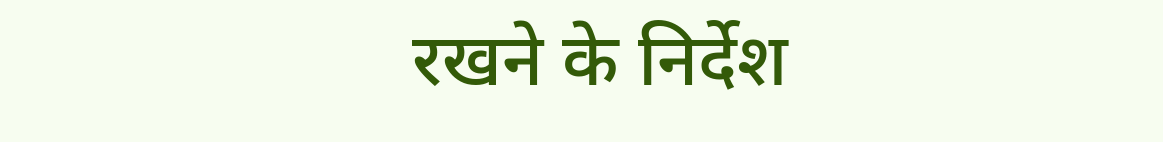रखने के निर्देश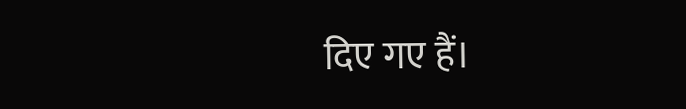दिए गए हैं।